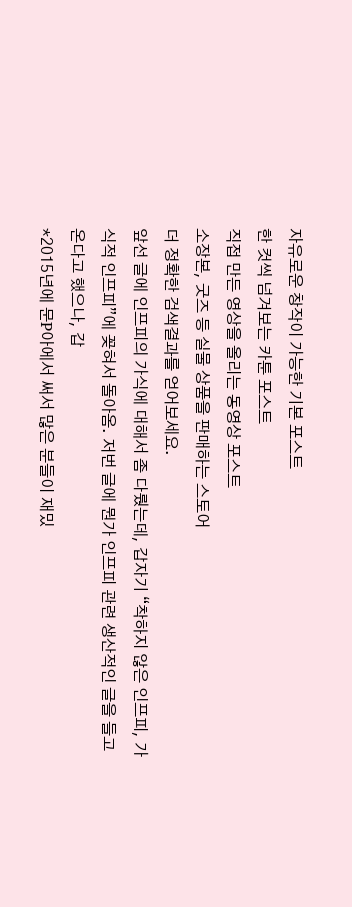자유로운 창작이 가능한 기본 포스트
한 컷씩 넘겨보는 카툰 포스트
직접 만든 영상을 올리는 동영상 포스트
소장본, 굿즈 등 실물 상품을 판매하는 스토어
더 정확한 검색결과를 얻어보세요.
앞선 글에 인프피의 가식에 대해서 좀 다뤘는데, 갑자기 “착하지 않은 인프피, 가식적 인프피”에 꽂혀서 돌아옴. 저번 글에 뭔가 인프피 관련 생산적인 글을 들고 온다고 했으나, 갑
*2015년에 문P아에서 써서 많은 분들이 재밌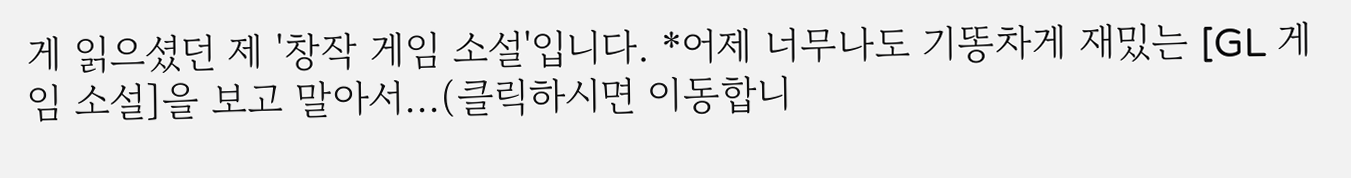게 읽으셨던 제 '창작 게임 소설'입니다. *어제 너무나도 기똥차게 재밌는 [GL 게임 소설]을 보고 말아서...(클릭하시면 이동합니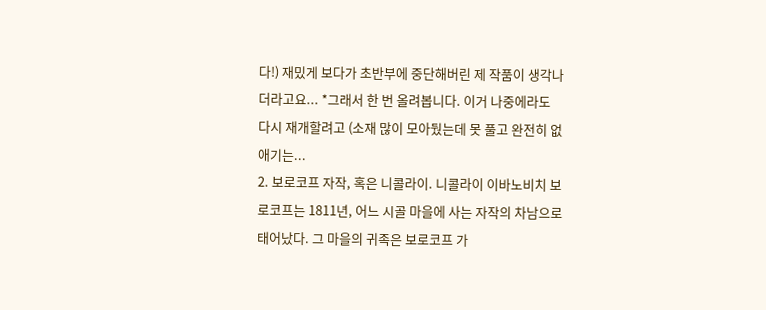다!) 재밌게 보다가 초반부에 중단해버린 제 작품이 생각나더라고요... *그래서 한 번 올려봅니다. 이거 나중에라도 다시 재개할려고 (소재 많이 모아뒀는데 못 풀고 완전히 없애기는...
2. 보로코프 자작, 혹은 니콜라이. 니콜라이 이바노비치 보로코프는 1811년, 어느 시골 마을에 사는 자작의 차남으로 태어났다. 그 마을의 귀족은 보로코프 가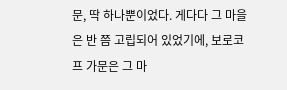문, 딱 하나뿐이었다. 게다다 그 마을은 반 쯤 고립되어 있었기에, 보로코프 가문은 그 마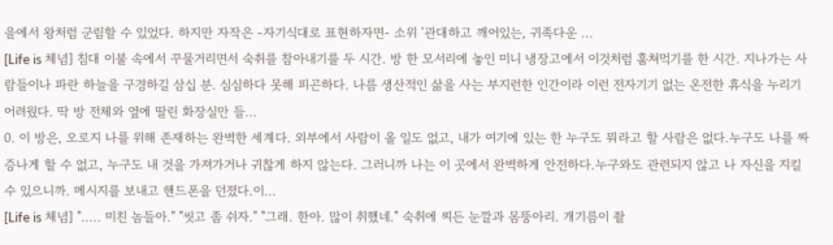을에서 왕처럼 군림할 수 있었다. 하지만 자작은 -자기식대로 표현하자면- 소위 '관대하고 깨어있는, 귀족다운 ...
[Life is 체념] 침대 이불 속에서 꾸물거리면서 숙취를 참아내기를 두 시간. 방 한 모서리에 놓인 미니 냉장고에서 이것처럼 훔쳐먹기를 한 시간. 지나가는 사람들이나 파란 하늘을 구경하길 삼십 분. 심심하다 못해 피곤하다. 나름 생산적인 삶을 사는 부지런한 인간이라 이런 전자기기 없는 온전한 휴식을 누리기 어려웠다. 딱 방 전체와 옆에 딸린 화장실만 들...
0. 이 방은, 오로지 나를 위해 존재하는 완벽한 세계다. 외부에서 사람이 올 일도 없고, 내가 여기에 있는 한 누구도 뭐라고 할 사람은 없다.누구도 나를 짜증나게 할 수 없고, 누구도 내 것을 가져가거나 귀찮게 하지 않는다. 그러니까 나는 이 곳에서 완벽하게 안전하다.누구와도 관련되지 않고 나 자신을 지킬 수 있으니까. 메시지를 보내고 핸드폰을 던졌다.이...
[Life is 체념] "..... 미친 놈들아." "씻고 좀 쉬자." "그래. 한아. 많이 취했네." 숙취에 찌든 눈깔과 몸뚱아리. 개기름이 좔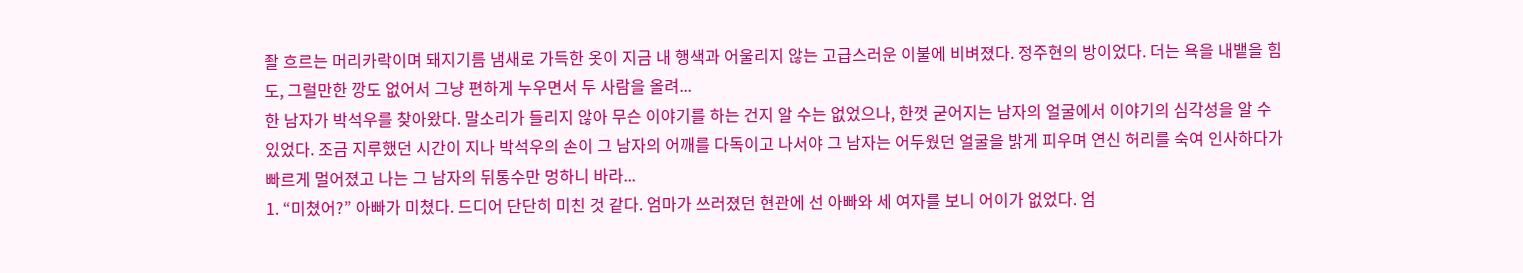좔 흐르는 머리카락이며 돼지기름 냄새로 가득한 옷이 지금 내 행색과 어울리지 않는 고급스러운 이불에 비벼졌다. 정주현의 방이었다. 더는 욕을 내뱉을 힘도, 그럴만한 깡도 없어서 그냥 편하게 누우면서 두 사람을 올려...
한 남자가 박석우를 찾아왔다. 말소리가 들리지 않아 무슨 이야기를 하는 건지 알 수는 없었으나, 한껏 굳어지는 남자의 얼굴에서 이야기의 심각성을 알 수 있었다. 조금 지루했던 시간이 지나 박석우의 손이 그 남자의 어깨를 다독이고 나서야 그 남자는 어두웠던 얼굴을 밝게 피우며 연신 허리를 숙여 인사하다가 빠르게 멀어졌고 나는 그 남자의 뒤통수만 멍하니 바라...
1. “미쳤어?” 아빠가 미쳤다. 드디어 단단히 미친 것 같다. 엄마가 쓰러졌던 현관에 선 아빠와 세 여자를 보니 어이가 없었다. 엄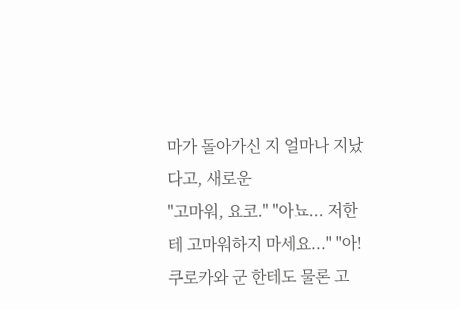마가 돌아가신 지 얼마나 지났다고, 새로운
"고마워, 요코." "아뇨... 저한테 고마워하지 마세요..." "아! 쿠로카와 군 한테도 물론 고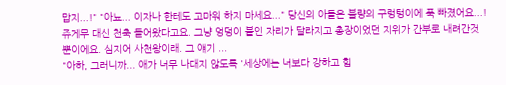맙지...!" "아뇨... 이자나 한테도 고마워 하지 마세요..." 당신의 아들은 불량의 구렁텅이에 푹 빠졌어요...! 쥬게무 대신 천축 들어왔다고요. 그냥 엉덩이 붙인 자리가 달라지고 총장이었던 지위가 간부로 내려간것 뿐이에요. 심지어 사천왕이래. 그 얘기 ...
"아하, 그러니까... 애가 너무 나대지 않도록 '세상에는 너보다 강하고 힘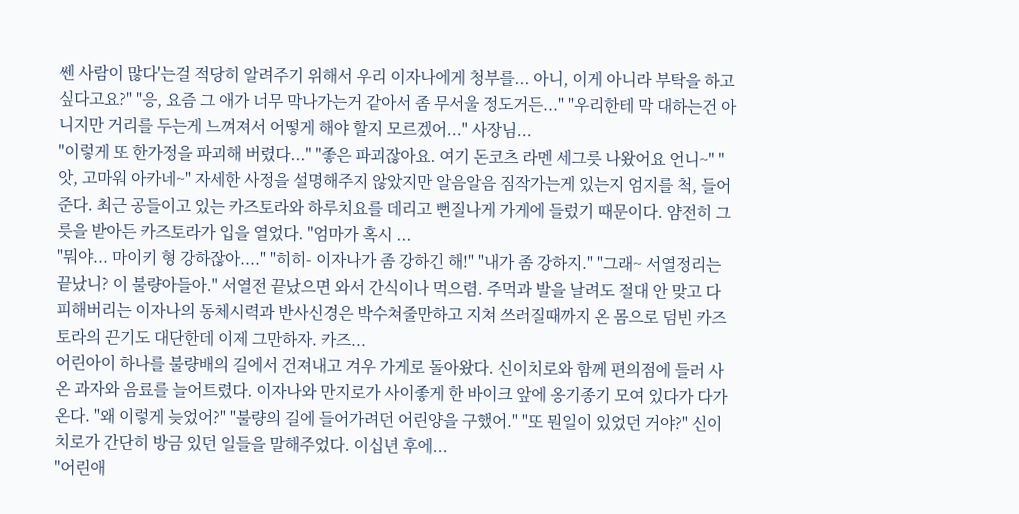쎈 사람이 많다'는걸 적당히 알려주기 위해서 우리 이자나에게 청부를... 아니, 이게 아니라 부탁을 하고싶다고요?" "응, 요즘 그 애가 너무 막나가는거 같아서 좀 무서울 정도거든..." "우리한테 막 대하는건 아니지만 거리를 두는게 느껴져서 어떻게 해야 할지 모르겠어..." 사장님...
"이렇게 또 한가정을 파괴해 버렸다..." "좋은 파괴잖아요. 여기 돈코츠 라멘 세그릇 나왔어요 언니~" "앗, 고마워 아카네~" 자세한 사정을 설명해주지 않았지만 알음알음 짐작가는게 있는지 엄지를 척, 들어준다. 최근 공들이고 있는 카즈토라와 하루치요를 데리고 뻔질나게 가게에 들렀기 때문이다. 얌전히 그릇을 받아든 카즈토라가 입을 열었다. "엄마가 혹시 ...
"뭐야... 마이키 형 강하잖아...." "히히- 이자나가 좀 강하긴 해!" "내가 좀 강하지." "그래~ 서열정리는 끝났니? 이 불량아들아." 서열전 끝났으면 와서 간식이나 먹으렴. 주먹과 발을 날려도 절대 안 맞고 다 피해버리는 이자나의 동체시력과 반사신경은 박수쳐줄만하고 지쳐 쓰러질때까지 온 몸으로 덤빈 카즈토라의 끈기도 대단한데 이제 그만하자. 카즈...
어린아이 하나를 불량배의 길에서 건져내고 겨우 가게로 돌아왔다. 신이치로와 함께 편의점에 들러 사온 과자와 음료를 늘어트렸다. 이자나와 만지로가 사이좋게 한 바이크 앞에 옹기종기 모여 있다가 다가온다. "왜 이렇게 늦었어?" "불량의 길에 들어가려던 어린양을 구했어." "또 뭔일이 있었던 거야?" 신이치로가 간단히 방금 있던 일들을 말해주었다. 이십년 후에...
"어린애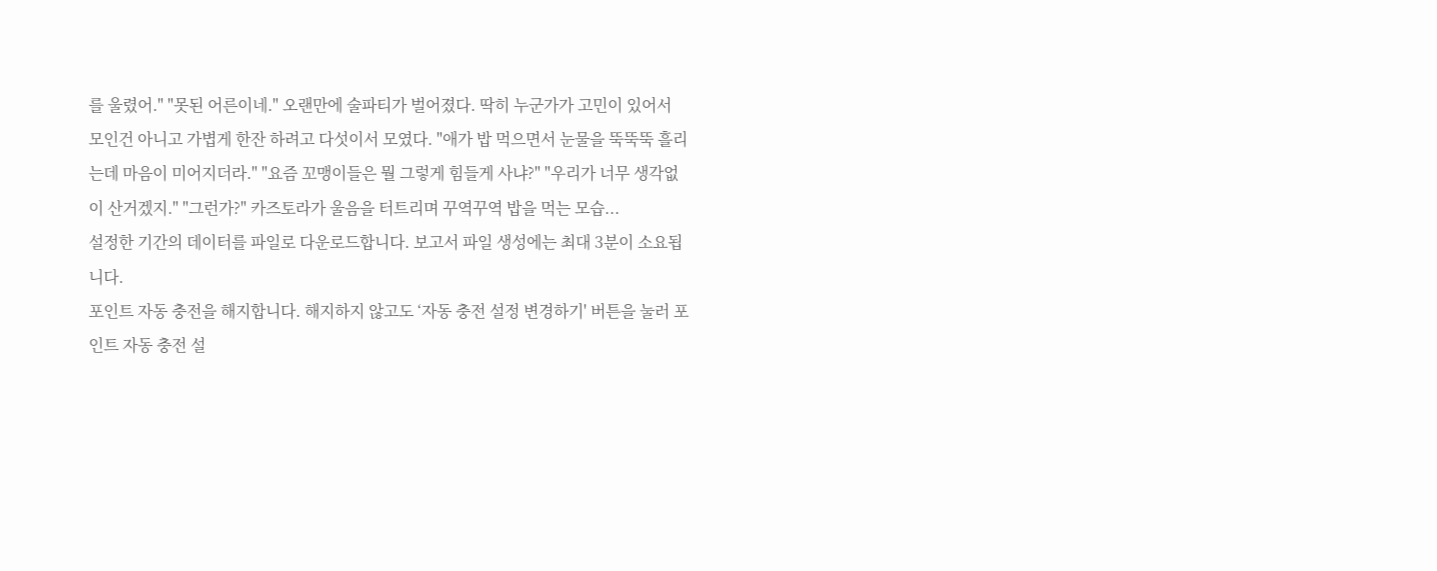를 울렸어." "못된 어른이네." 오랜만에 술파티가 벌어졌다. 딱히 누군가가 고민이 있어서 모인건 아니고 가볍게 한잔 하려고 다섯이서 모였다. "애가 밥 먹으면서 눈물을 뚝뚝뚝 흘리는데 마음이 미어지더라." "요즘 꼬맹이들은 뭘 그렇게 힘들게 사냐?" "우리가 너무 생각없이 산거겠지." "그런가?" 카즈토라가 울음을 터트리며 꾸역꾸역 밥을 먹는 모습...
설정한 기간의 데이터를 파일로 다운로드합니다. 보고서 파일 생성에는 최대 3분이 소요됩니다.
포인트 자동 충전을 해지합니다. 해지하지 않고도 ‘자동 충전 설정 변경하기' 버튼을 눌러 포인트 자동 충전 설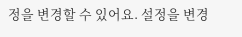정을 변경할 수 있어요. 설정을 변경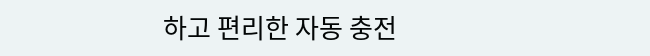하고 편리한 자동 충전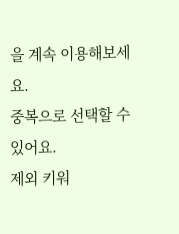을 계속 이용해보세요.
중복으로 선택할 수 있어요.
제외 키워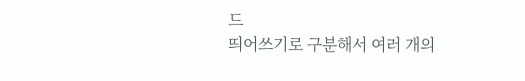드
띄어쓰기로 구분해서 여러 개의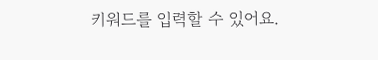키워드를 입력할 수 있어요.